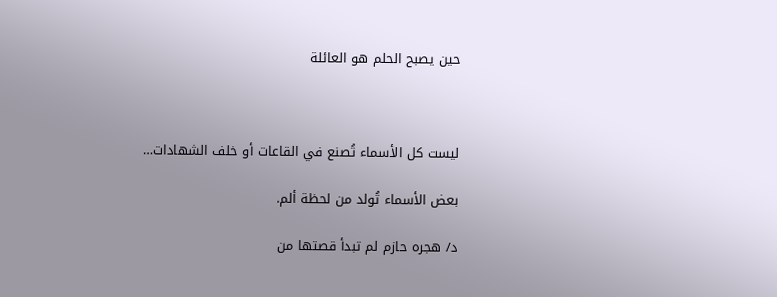حين يصبح الحلم هو العائلة



ليست كل الأسماء تُصنع في القاعات أو خلف الشهادات…

بعض الأسماء تُولد من لحظة ألم.

د/ هجره حازم لم تبدأ قصتها من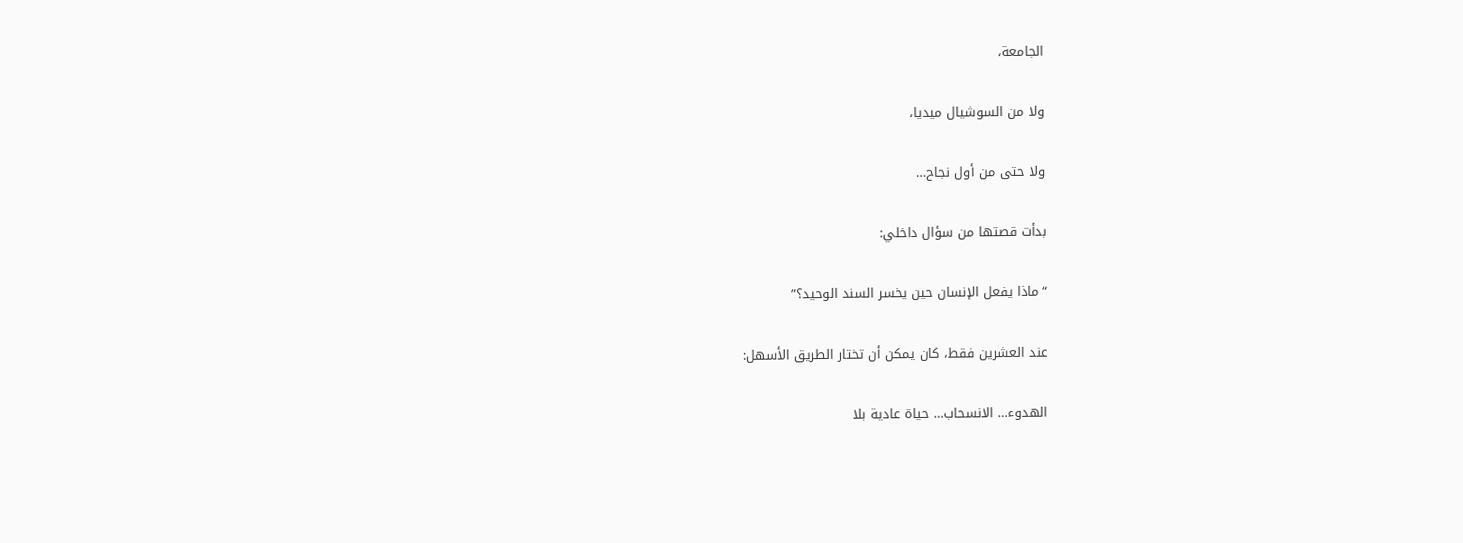الجامعة،

ولا من السوشيال ميديا،

ولا حتى من أول نجاح…

بدأت قصتها من سؤال داخلي:

“ماذا يفعل الإنسان حين يخسر السند الوحيد؟”

عند العشرين فقط، كان يمكن أن تختار الطريق الأسهل:

الهدوء… الانسحاب… حياة عادية بلا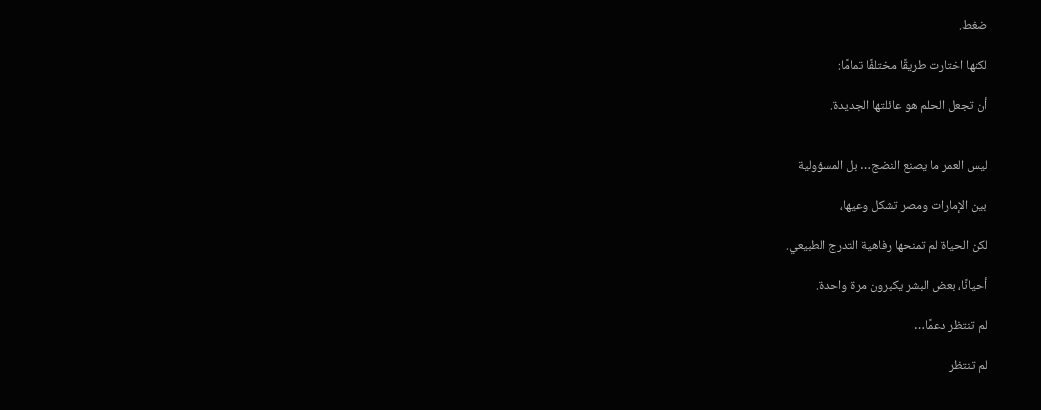ضغط.

لكنها اختارت طريقًا مختلفًا تمامًا:

أن تجعل الحلم هو عائلتها الجديدة.


ليس العمر ما يصنع النضج… بل المسؤولية

بين الإمارات ومصر تشكل وعيها،

لكن الحياة لم تمنحها رفاهية التدرج الطبيعي.

أحيانًا، بعض البشر يكبرون مرة واحدة.

لم تنتظر دعمًا…

لم تنتظر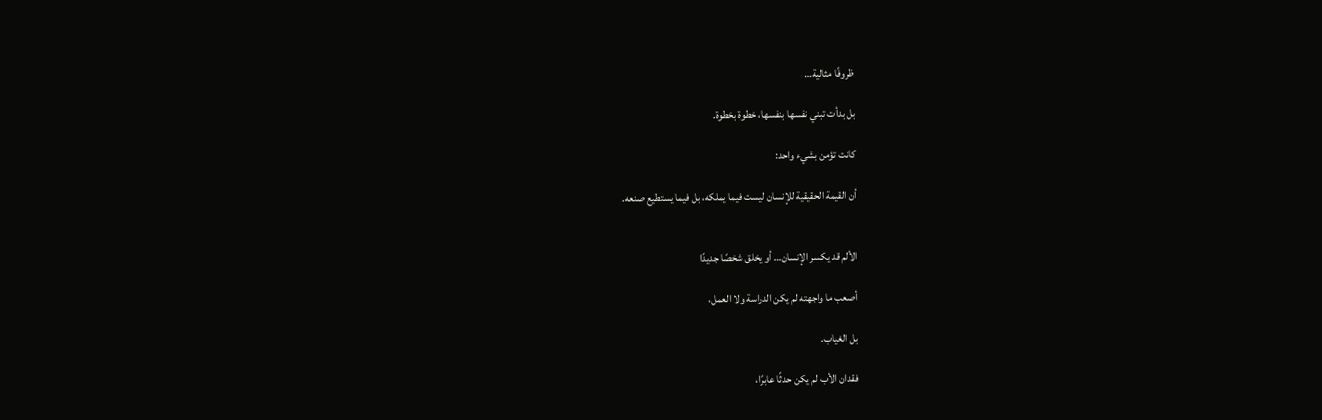ظروفًا مثالية…

بل بدأت تبني نفسها بنفسها، خطوة بخطوة.

كانت تؤمن بشيء واحد:

أن القيمة الحقيقية للإنسان ليست فيما يملكه، بل فيما يستطيع صنعه.


الألم قد يكسر الإنسان… أو يخلق شخصًا جديدًا

أصعب ما واجهته لم يكن الدراسة ولا العمل،

بل الغياب.

فقدان الأب لم يكن حدثًا عابرًا،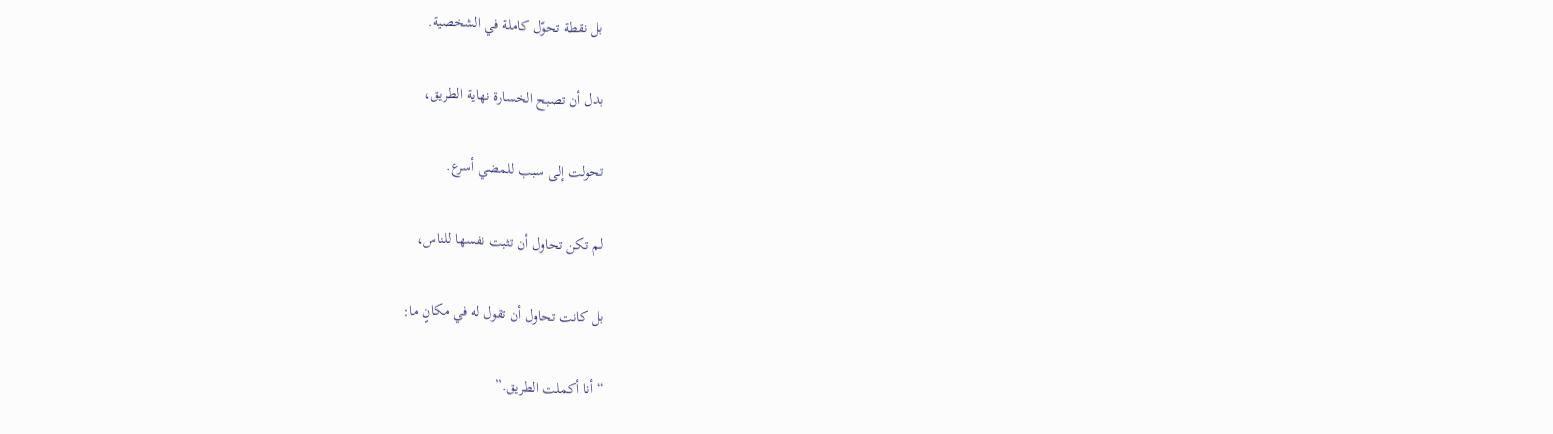بل نقطة تحوّل كاملة في الشخصية.

بدل أن تصبح الخسارة نهاية الطريق،

تحولت إلى سبب للمضي أسرع.

لم تكن تحاول أن تثبت نفسها للناس،

بل كانت تحاول أن تقول له في مكانٍ ما:

“أنا أكملت الطريق.”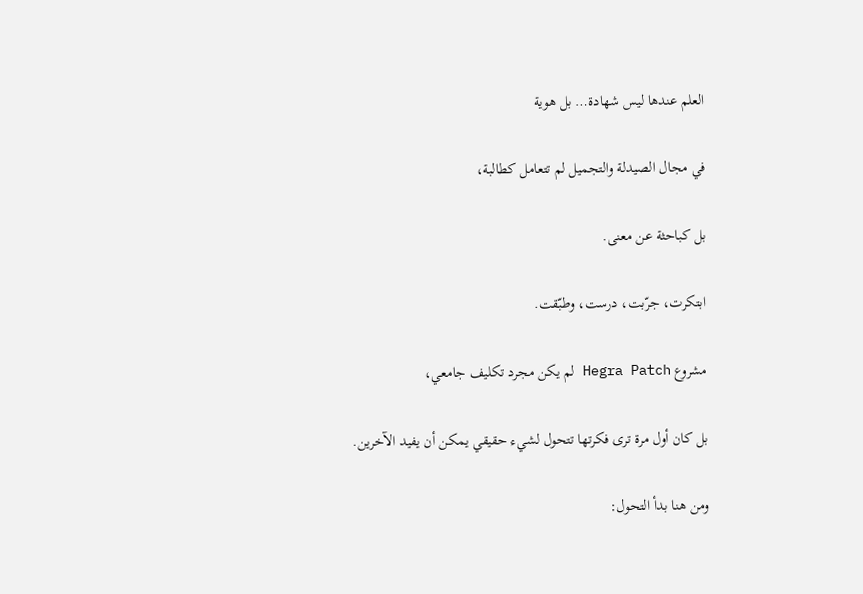العلم عندها ليس شهادة… بل هوية

في مجال الصيدلة والتجميل لم تتعامل كطالبة،

بل كباحثة عن معنى.

ابتكرت، جرّبت، درست، وطبّقت.

مشروع Hegra Patch لم يكن مجرد تكليف جامعي،

بل كان أول مرة ترى فكرتها تتحول لشيء حقيقي يمكن أن يفيد الآخرين.

ومن هنا بدأ التحول: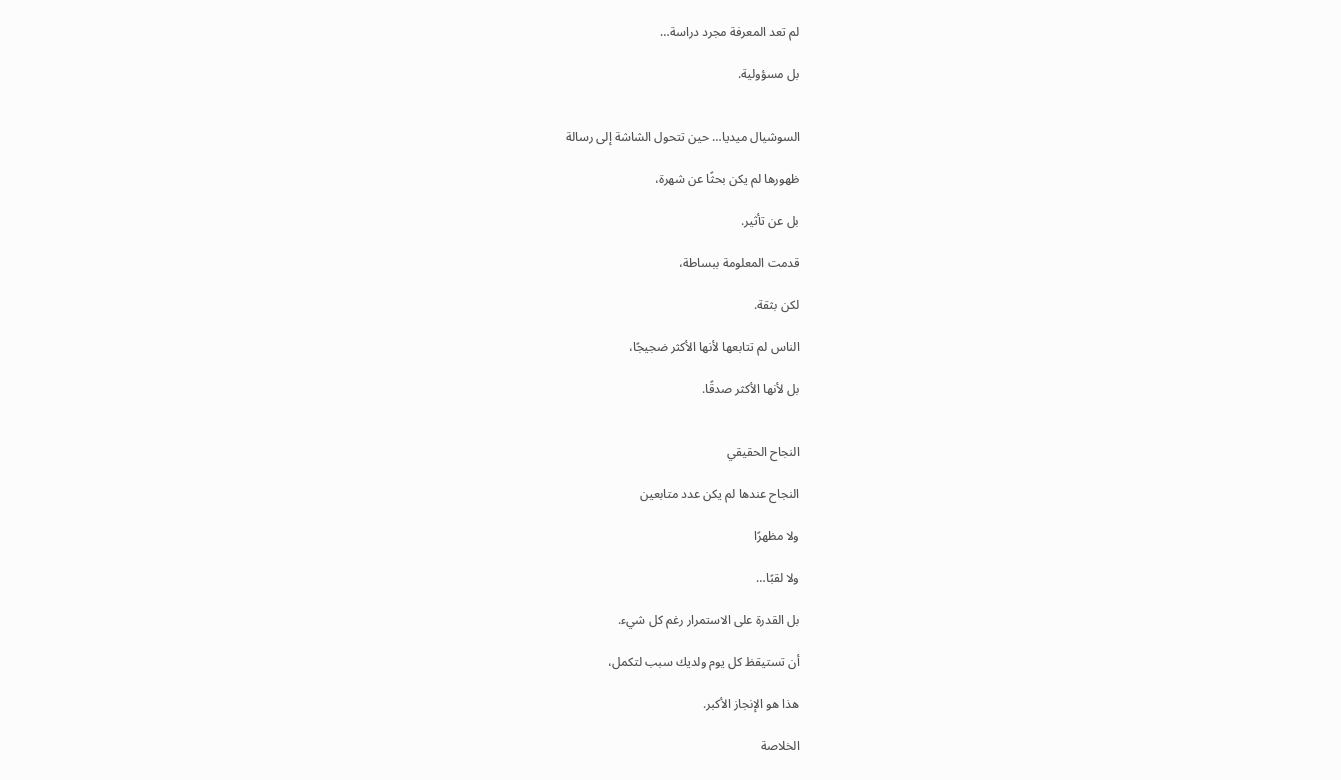لم تعد المعرفة مجرد دراسة…

بل مسؤولية.


السوشيال ميديا… حين تتحول الشاشة إلى رسالة

ظهورها لم يكن بحثًا عن شهرة،

بل عن تأثير.

قدمت المعلومة ببساطة،

لكن بثقة.

الناس لم تتابعها لأنها الأكثر ضجيجًا،

بل لأنها الأكثر صدقًا.


النجاح الحقيقي

النجاح عندها لم يكن عدد متابعين

ولا مظهرًا

ولا لقبًا…

بل القدرة على الاستمرار رغم كل شيء.

أن تستيقظ كل يوم ولديك سبب لتكمل،

هذا هو الإنجاز الأكبر.

الخلاصة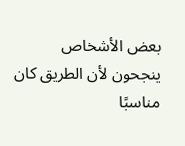بعض الأشخاص ينجحون لأن الطريق كان مناسبًا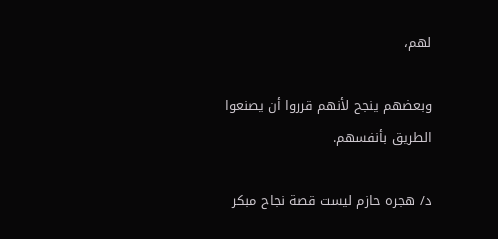لهم،

وبعضهم ينجح لأنهم قرروا أن يصنعوا الطريق بأنفسهم.

د/ هجره حازم ليست قصة نجاح مبكر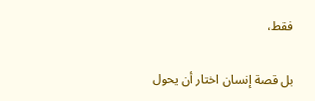فقط،

بل قصة إنسان اختار أن يحول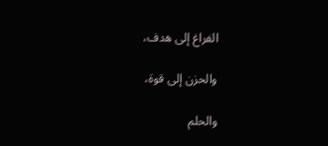الفراغ إلى هدف،

والحزن إلى قوة،

والحلم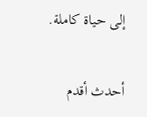إلى حياة كاملة.

أحدث أقدم